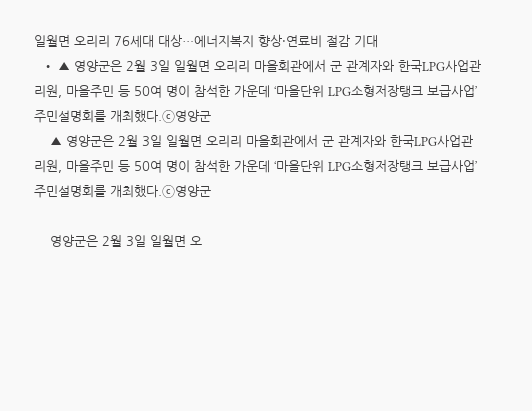일월면 오리리 76세대 대상…에너지복지 향상·연료비 절감 기대
  • ▲ 영양군은 2월 3일 일월면 오리리 마을회관에서 군 관계자와 한국LPG사업관리원, 마을주민 등 50여 명이 참석한 가운데 ‘마을단위 LPG소형저장탱크 보급사업’ 주민설명회를 개최했다.ⓒ영양군
    ▲ 영양군은 2월 3일 일월면 오리리 마을회관에서 군 관계자와 한국LPG사업관리원, 마을주민 등 50여 명이 참석한 가운데 ‘마을단위 LPG소형저장탱크 보급사업’ 주민설명회를 개최했다.ⓒ영양군

    영양군은 2월 3일 일월면 오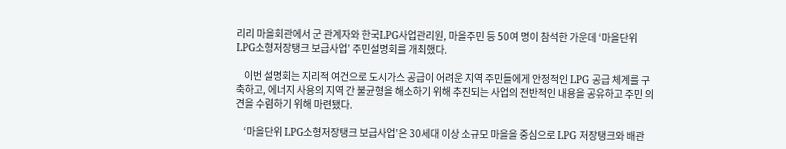리리 마을회관에서 군 관계자와 한국LPG사업관리원, 마을주민 등 50여 명이 참석한 가운데 ‘마을단위 LPG소형저장탱크 보급사업’ 주민설명회를 개최했다.

    이번 설명회는 지리적 여건으로 도시가스 공급이 어려운 지역 주민들에게 안정적인 LPG 공급 체계를 구축하고, 에너지 사용의 지역 간 불균형을 해소하기 위해 추진되는 사업의 전반적인 내용을 공유하고 주민 의견을 수렴하기 위해 마련됐다.

    ‘마을단위 LPG소형저장탱크 보급사업’은 30세대 이상 소규모 마을을 중심으로 LPG 저장탱크와 배관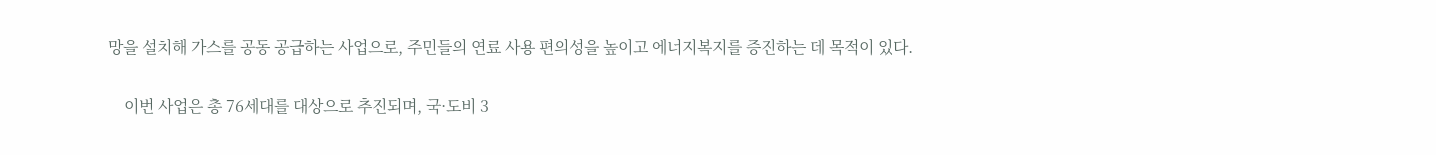망을 설치해 가스를 공동 공급하는 사업으로, 주민들의 연료 사용 편의성을 높이고 에너지복지를 증진하는 데 목적이 있다.

    이번 사업은 총 76세대를 대상으로 추진되며, 국·도비 3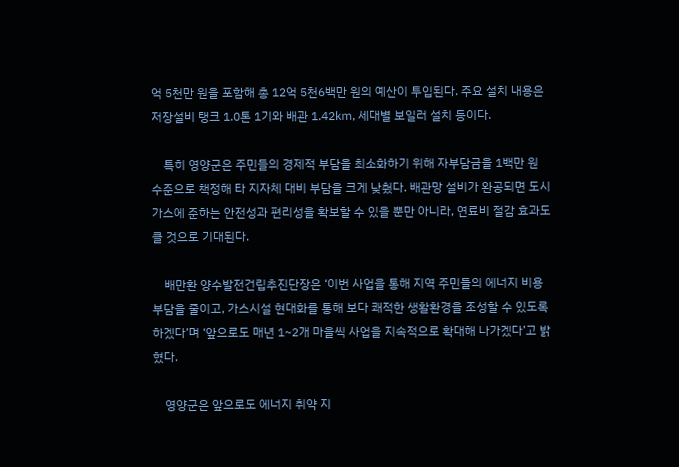억 5천만 원을 포함해 총 12억 5천6백만 원의 예산이 투입된다. 주요 설치 내용은 저장설비 탱크 1.0톤 1기와 배관 1.42㎞, 세대별 보일러 설치 등이다.

    특히 영양군은 주민들의 경제적 부담을 최소화하기 위해 자부담금을 1백만 원 수준으로 책정해 타 지자체 대비 부담을 크게 낮췄다. 배관망 설비가 완공되면 도시가스에 준하는 안전성과 편리성을 확보할 수 있을 뿐만 아니라, 연료비 절감 효과도 클 것으로 기대된다.

    배만환 양수발전건립추진단장은 ‘이번 사업을 통해 지역 주민들의 에너지 비용 부담을 줄이고, 가스시설 현대화를 통해 보다 쾌적한 생활환경을 조성할 수 있도록 하겠다’며 ‘앞으로도 매년 1~2개 마을씩 사업을 지속적으로 확대해 나가겠다’고 밝혔다.

    영양군은 앞으로도 에너지 취약 지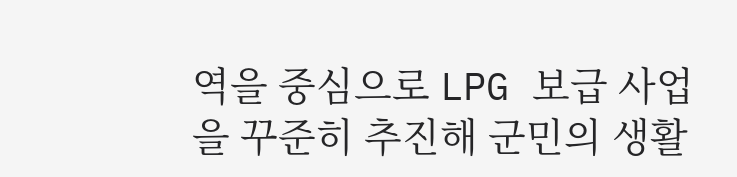역을 중심으로 LPG 보급 사업을 꾸준히 추진해 군민의 생활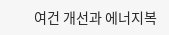여건 개선과 에너지복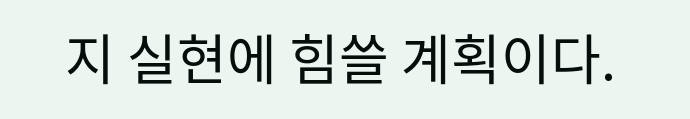지 실현에 힘쓸 계획이다.